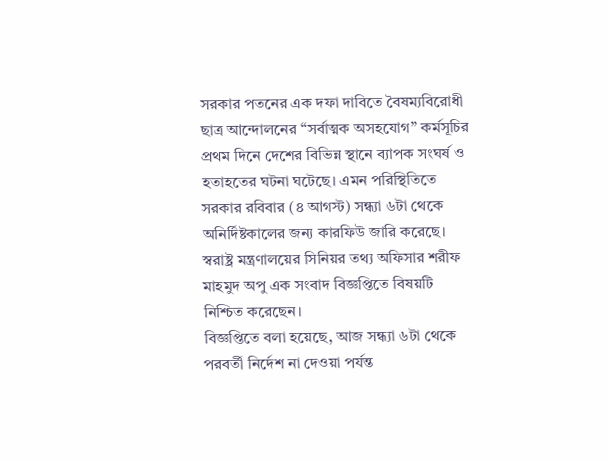সরকার পতনের এক দফা দাবিতে বৈষম্যবিরোধী ছাত্র আন্দোলনের “সর্বাত্মক অসহযোগ” কর্মসূচির প্রথম দিনে দেশের বিভিন্ন স্থানে ব্যাপক সংঘর্ষ ও হতাহতের ঘটনা ঘটেছে। এমন পরিস্থিতিতে সরকার রবিবার (৪ আগস্ট) সন্ধ্যা ৬টা থেকে অনির্দিষ্টকালের জন্য কারফিউ জারি করেছে।
স্বরাষ্ট্র মন্ত্রণালয়ের সিনিয়র তথ্য অফিসার শরীফ মাহমুদ অপু এক সংবাদ বিজ্ঞপ্তিতে বিষয়টি নিশ্চিত করেছেন।
বিজ্ঞপ্তিতে বলা হয়েছে, আজ সন্ধ্যা ৬টা থেকে পরবর্তী নির্দেশ না দেওয়া পর্যন্ত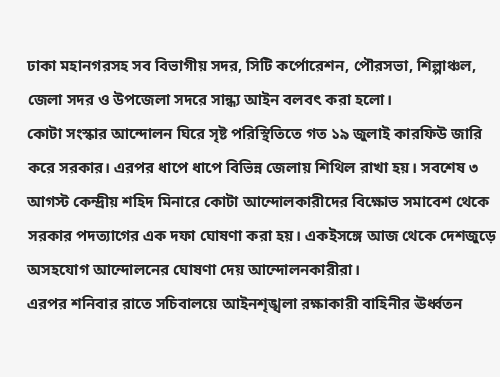ঢাকা মহানগরসহ সব বিভাগীয় সদর, সিটি কর্পোরেশন, পৌরসভা, শিল্পাঞ্চল, জেলা সদর ও উপজেলা সদরে সান্ধ্য আইন বলবৎ করা হলো।
কোটা সংস্কার আন্দোলন ঘিরে সৃষ্ট পরিস্থিতিতে গত ১৯ জুলাই কারফিউ জারি করে সরকার। এরপর ধাপে ধাপে বিভিন্ন জেলায় শিথিল রাখা হয়। সবশেষ ৩ আগস্ট কেন্দ্রীয় শহিদ মিনারে কোটা আন্দোলকারীদের বিক্ষোভ সমাবেশ থেকে সরকার পদত্যাগের এক দফা ঘোষণা করা হয়। একইসঙ্গে আজ থেকে দেশজুড়ে অসহযোগ আন্দোলনের ঘোষণা দেয় আন্দোলনকারীরা।
এরপর শনিবার রাতে সচিবালয়ে আইনশৃঙ্খলা রক্ষাকারী বাহিনীর ঊর্ধ্বতন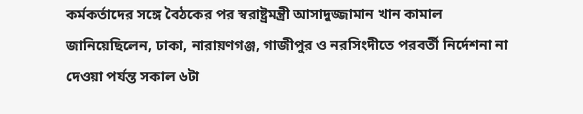কর্মকর্তাদের সঙ্গে বৈঠকের পর স্বরাষ্ট্রমন্ত্রী আসাদুজ্জামান খান কামাল জানিয়েছিলেন, ঢাকা, নারায়ণগঞ্জ, গাজীপুর ও নরসিংদীতে পরবর্তী নির্দেশনা না দেওয়া পর্যন্ত সকাল ৬টা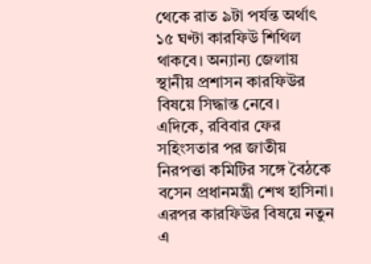থেকে রাত ৯টা পর্যন্ত অর্থাৎ ১৫ ঘণ্টা কারফিউ শিথিল থাকবে। অন্যান্য জেলায় স্থানীয় প্রশাসন কারফিউর বিষয়ে সিদ্ধান্ত নেবে।
এদিকে, রবিবার ফের সহিংসতার পর জাতীয় নিরপত্তা কমিটির সঙ্গে বৈঠকে বসেন প্রধানমন্ত্রী শেখ হাসিনা। এরপর কারফিউর বিষয়ে নতুন এ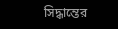সিদ্ধান্তের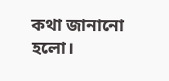কথা জানানো হলো।